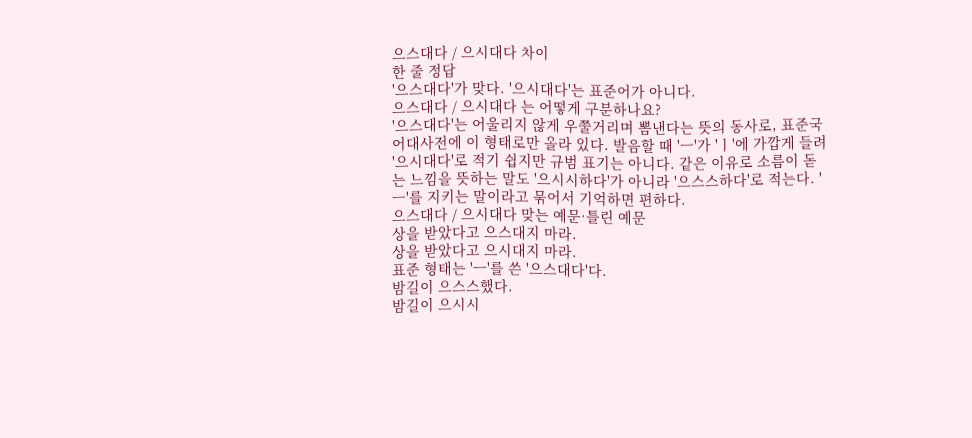으스대다 / 으시대다 차이
한 줄 정답
'으스대다'가 맞다. '으시대다'는 표준어가 아니다.
으스대다 / 으시대다 는 어떻게 구분하나요?
'으스대다'는 어울리지 않게 우쭐거리며 뽐낸다는 뜻의 동사로, 표준국어대사전에 이 형태로만 올라 있다. 발음할 때 'ㅡ'가 'ㅣ'에 가깝게 들려 '으시대다'로 적기 쉽지만 규범 표기는 아니다. 같은 이유로 소름이 돋는 느낌을 뜻하는 말도 '으시시하다'가 아니라 '으스스하다'로 적는다. 'ㅡ'를 지키는 말이라고 묶어서 기억하면 편하다.
으스대다 / 으시대다 맞는 예문·틀린 예문
상을 받았다고 으스대지 마라.
상을 받았다고 으시대지 마라.
표준 형태는 'ㅡ'를 쓴 '으스대다'다.
밤길이 으스스했다.
밤길이 으시시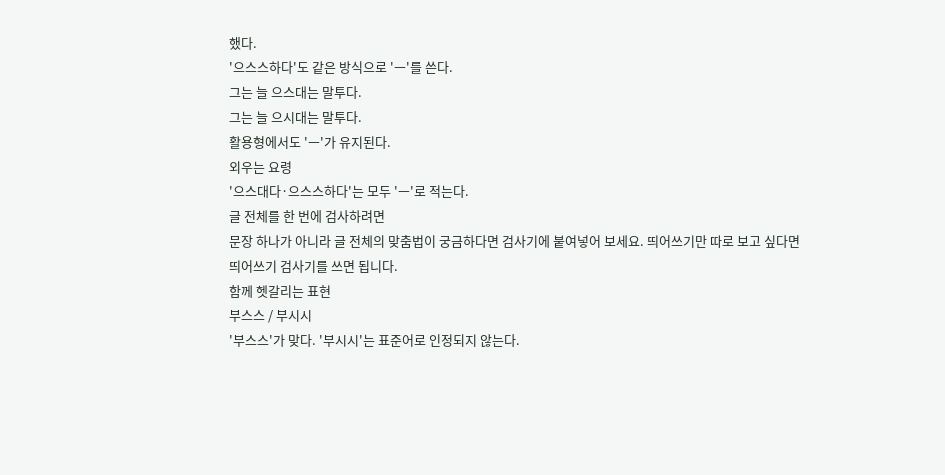했다.
'으스스하다'도 같은 방식으로 'ㅡ'를 쓴다.
그는 늘 으스대는 말투다.
그는 늘 으시대는 말투다.
활용형에서도 'ㅡ'가 유지된다.
외우는 요령
'으스대다·으스스하다'는 모두 'ㅡ'로 적는다.
글 전체를 한 번에 검사하려면
문장 하나가 아니라 글 전체의 맞춤법이 궁금하다면 검사기에 붙여넣어 보세요. 띄어쓰기만 따로 보고 싶다면 띄어쓰기 검사기를 쓰면 됩니다.
함께 헷갈리는 표현
부스스 / 부시시
'부스스'가 맞다. '부시시'는 표준어로 인정되지 않는다.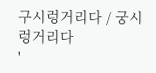구시렁거리다 / 궁시렁거리다
'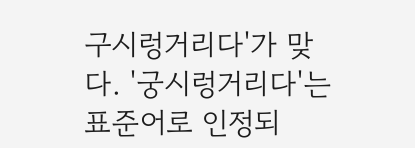구시렁거리다'가 맞다. '궁시렁거리다'는 표준어로 인정되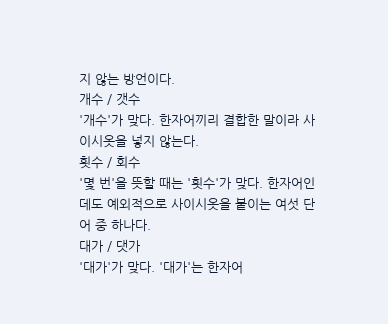지 않는 방언이다.
개수 / 갯수
'개수'가 맞다. 한자어끼리 결합한 말이라 사이시옷을 넣지 않는다.
횟수 / 회수
'몇 번'을 뜻할 때는 '횟수'가 맞다. 한자어인데도 예외적으로 사이시옷을 붙이는 여섯 단어 중 하나다.
대가 / 댓가
'대가'가 맞다. '대가'는 한자어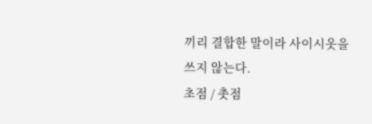끼리 결합한 말이라 사이시옷을 쓰지 않는다.
초점 / 촛점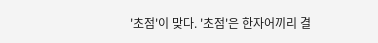'초점'이 맞다. '초점'은 한자어끼리 결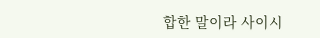합한 말이라 사이시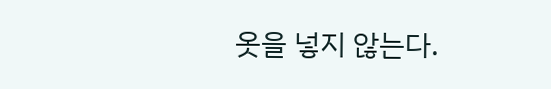옷을 넣지 않는다.